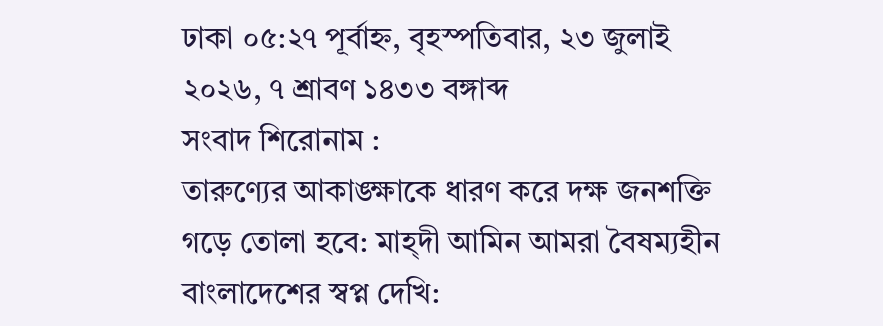ঢাকা ০৫:২৭ পূর্বাহ্ন, বৃহস্পতিবার, ২৩ জুলাই ২০২৬, ৭ শ্রাবণ ১৪৩৩ বঙ্গাব্দ
সংবাদ শিরোনাম :
তারুণ্যের আকাঙ্ক্ষাকে ধারণ করে দক্ষ জনশক্তি গড়ে তোলা হবে: মাহ্দী আমিন আমরা বৈষম্যহীন বাংলাদেশের স্বপ্ন দেখি: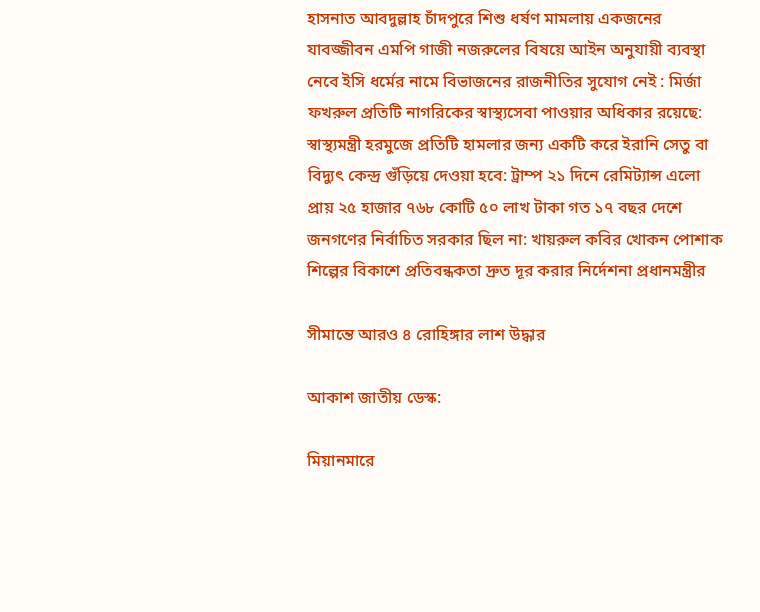হাসনাত আবদুল্লাহ চাঁদপুরে শিশু ধর্ষণ মামলায় একজনের যাবজ্জীবন এমপি গাজী নজরুলের বিষয়ে আইন অনুযায়ী ব্যবস্থা নেবে ইসি ধর্মের নামে বিভাজনের রাজনীতির সুযোগ নেই : মির্জা ফখরুল প্রতিটি নাগরিকের স্বাস্থ্যসেবা পাওয়ার অধিকার রয়েছে: স্বাস্থ্যমন্ত্রী হরমুজে প্রতিটি হামলার জন্য একটি করে ইরানি সেতু বা বিদ্যুৎ কেন্দ্র গুঁড়িয়ে দেওয়া হবে: ট্রাম্প ২১ দিনে রেমিট্যান্স এলো প্রায় ২৫ হাজার ৭৬৮ কোটি ৫০ লাখ টাকা গত ১৭ বছর দেশে জনগণের নির্বাচিত সরকার ছিল না: খায়রুল কবির খোকন পোশাক শিল্পের বিকাশে প্রতিবন্ধকতা দ্রুত দূর করার নির্দেশনা প্রধানমন্ত্রীর

সীমান্তে আরও ৪ রোহিঙ্গার লাশ উদ্ধার

আকাশ জাতীয় ডেস্ক:

মিয়ানমারে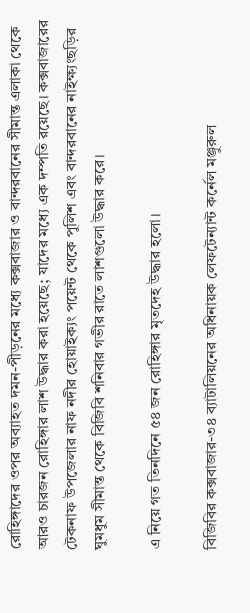রোহিঙ্গাদের ওপর অব্যাহত দমন-পীড়নের মধ্যে কক্সবাজার ও বান্দরবানের সীমান্ত এলাকা থেকে আরও চারজন রোহিঙ্গার লাশ উদ্ধার করা হয়েছে; যাদের মধ্যে এক দম্পতি রয়েছে। কক্সবাজারের টেকনাফ উপজেলার নাফ নদীর হোয়াইক্যং পয়েন্ট থেকে পুলিশ এবং বান্দরবানের নাইক্ষ্যংছড়ির ঘুমধুম সীমান্ত থেকে বিজিবি শনিবার গভীর রাতে লাশগুলো উদ্ধার করে।

এ নিয়ে গত তিনদিনে ৫৪ জন রোহিঙ্গার মৃতদেহ উদ্ধার হলো।

বিজিবির কক্সবাজার-৩৪ ব্যাটালিয়নের অধিনায়ক লেফটেন্যান্ট কর্নেল মঞ্জুরুল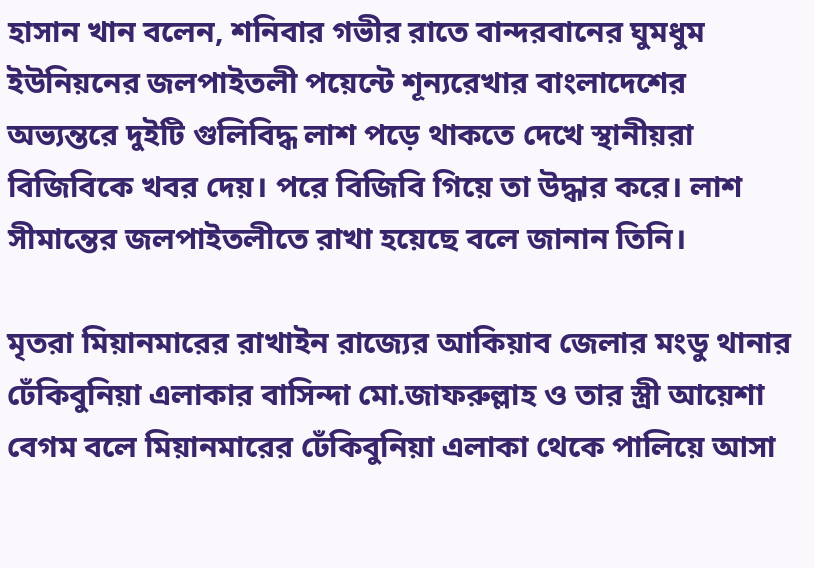হাসান খান বলেন, শনিবার গভীর রাতে বান্দরবানের ঘুমধুম ইউনিয়নের জলপাইতলী পয়েন্টে শূন্যরেখার বাংলাদেশের অভ্যন্তরে দুইটি গুলিবিদ্ধ লাশ পড়ে থাকতে দেখে স্থানীয়রা বিজিবিকে খবর দেয়। পরে বিজিবি গিয়ে তা উদ্ধার করে। লাশ সীমান্তের জলপাইতলীতে রাখা হয়েছে বলে জানান তিনি।

মৃতরা মিয়ানমারের রাখাইন রাজ্যের আকিয়াব জেলার মংডু থানার ঢেঁকিবুনিয়া এলাকার বাসিন্দা মো.জাফরুল্লাহ ও তার স্ত্রী আয়েশা বেগম বলে মিয়ানমারের ঢেঁকিবুনিয়া এলাকা থেকে পালিয়ে আসা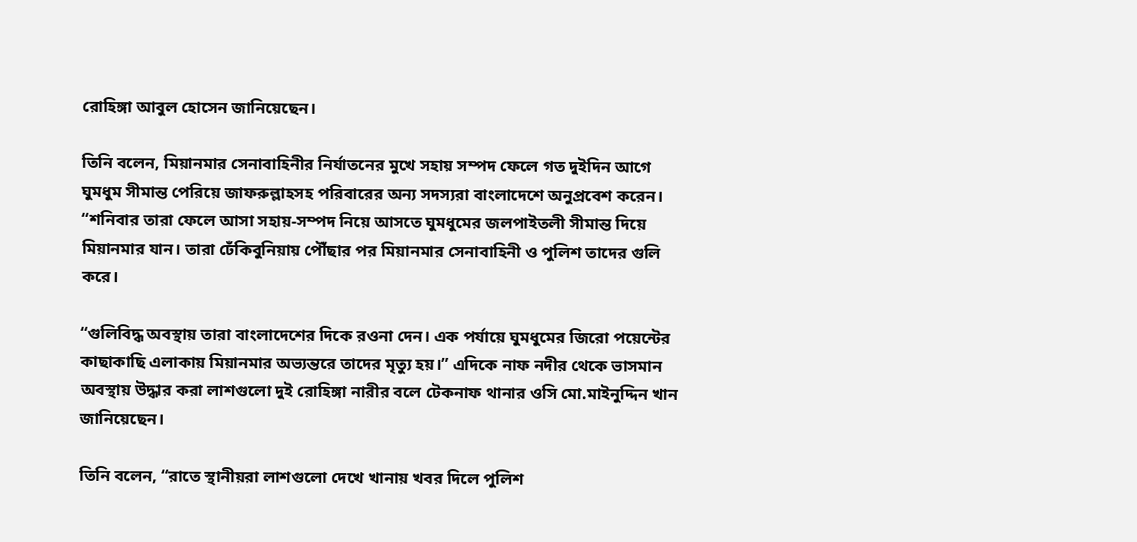রোহিঙ্গা আবুল হোসেন জানিয়েছেন।

তিনি বলেন, মিয়ানমার সেনাবাহিনীর নির্যাতনের মুখে সহায় সম্পদ ফেলে গত দুইদিন আগে ঘুমধুম সীমান্ত পেরিয়ে জাফরুল্লাহসহ পরিবারের অন্য সদস্যরা বাংলাদেশে অনুপ্রবেশ করেন। “শনিবার তারা ফেলে আসা সহায়-সম্পদ নিয়ে আসতে ঘুমধুমের জলপাইতলী সীমান্ত দিয়ে মিয়ানমার যান। তারা ঢেঁকিবুনিয়ায় পৌঁছার পর মিয়ানমার সেনাবাহিনী ও পুলিশ তাদের গুলি করে।

“গুলিবিদ্ধ অবস্থায় তারা বাংলাদেশের দিকে রওনা দেন। এক পর্যায়ে ঘুমধুমের জিরো পয়েন্টের কাছাকাছি এলাকায় মিয়ানমার অভ্যন্তরে তাদের মৃত্যু হয়।” এদিকে নাফ নদীর থেকে ভাসমান অবস্থায় উদ্ধার করা লাশগুলো দুই রোহিঙ্গা নারীর বলে টেকনাফ থানার ওসি মো.মাইনুদ্দিন খান জানিয়েছেন।

তিনি বলেন, “রাতে স্থানীয়রা লাশগুলো দেখে খানায় খবর দিলে পুলিশ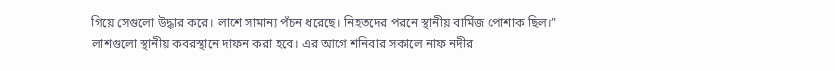গিয়ে সেগুলো উদ্ধার করে। লাশে সামান্য পঁচন ধরেছে। নিহতদের পরনে স্থানীয় বার্মিজ পোশাক ছিল।” লাশগুলো স্থানীয় কবরস্থানে দাফন করা হবে। এর আগে শনিবার সকালে নাফ নদীর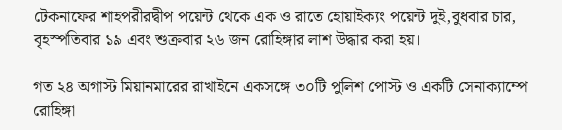টেকনাফের শাহপরীরদ্বীপ পয়েন্ট থেকে এক ও রাতে হোয়াইক্যং পয়েন্ট দুই,বুধবার চার, বৃহস্পতিবার ১৯ এবং শুক্রবার ২৬ জন রোহিঙ্গার লাশ উদ্ধার করা হয়।

গত ২৪ অগাস্ট মিয়ানমারের রাখাইনে একসঙ্গে ৩০টি পুলিশ পোস্ট ও একটি সেনাক্যাম্পে রোহিঙ্গা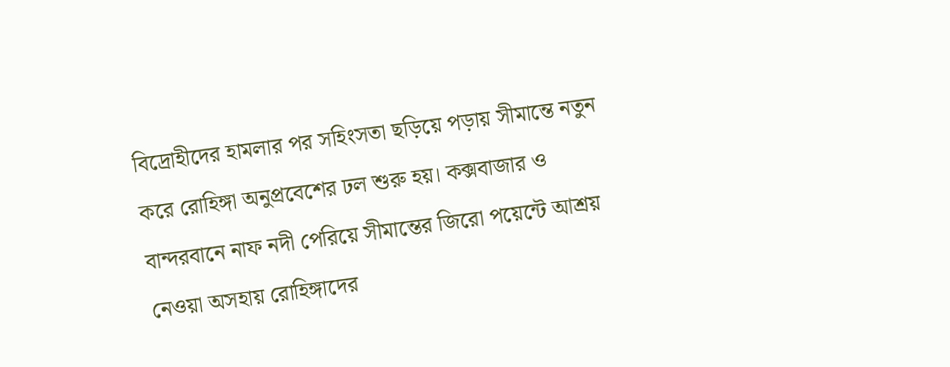বিদ্রোহীদের হামলার পর সহিংসতা ছড়িয়ে পড়ায় সীমান্তে নতুন করে রোহিঙ্গা অনুপ্রবেশের ঢল শুরু হয়। কক্সবাজার ও বান্দরবানে নাফ নদী পেরিয়ে সীমান্তের জিরো পয়েন্টে আশ্রয় নেওয়া অসহায় রোহিঙ্গাদের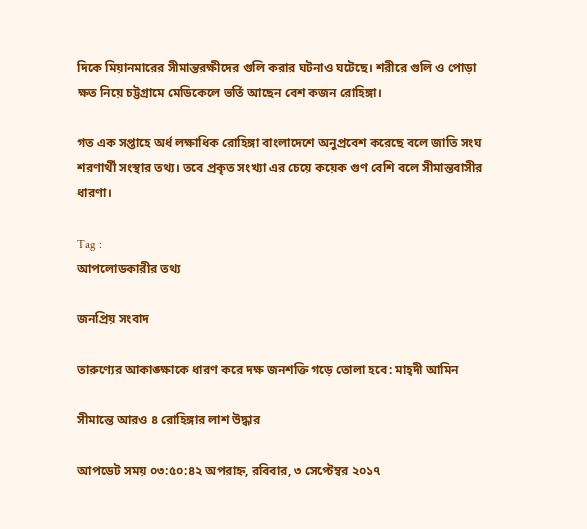দিকে মিয়ানমারের সীমান্তরক্ষীদের গুলি করার ঘটনাও ঘটেছে। শরীরে গুলি ও পোড়া ক্ষত নিয়ে চট্টগ্রামে মেডিকেলে ভর্তি আছেন বেশ কজন রোহিঙ্গা।

গত এক সপ্তাহে অর্ধ লক্ষাধিক রোহিঙ্গা বাংলাদেশে অনুপ্রবেশ করেছে বলে জাতি সংঘ শরণার্থী সংস্থার তথ্য। তবে প্রকৃত সংখ্যা এর চেয়ে কয়েক গুণ বেশি বলে সীমান্তবাসীর ধারণা।

Tag :
আপলোডকারীর তথ্য

জনপ্রিয় সংবাদ

তারুণ্যের আকাঙ্ক্ষাকে ধারণ করে দক্ষ জনশক্তি গড়ে তোলা হবে: মাহ্দী আমিন

সীমান্তে আরও ৪ রোহিঙ্গার লাশ উদ্ধার

আপডেট সময় ০৩:৫০:৪২ অপরাহ্ন, রবিবার, ৩ সেপ্টেম্বর ২০১৭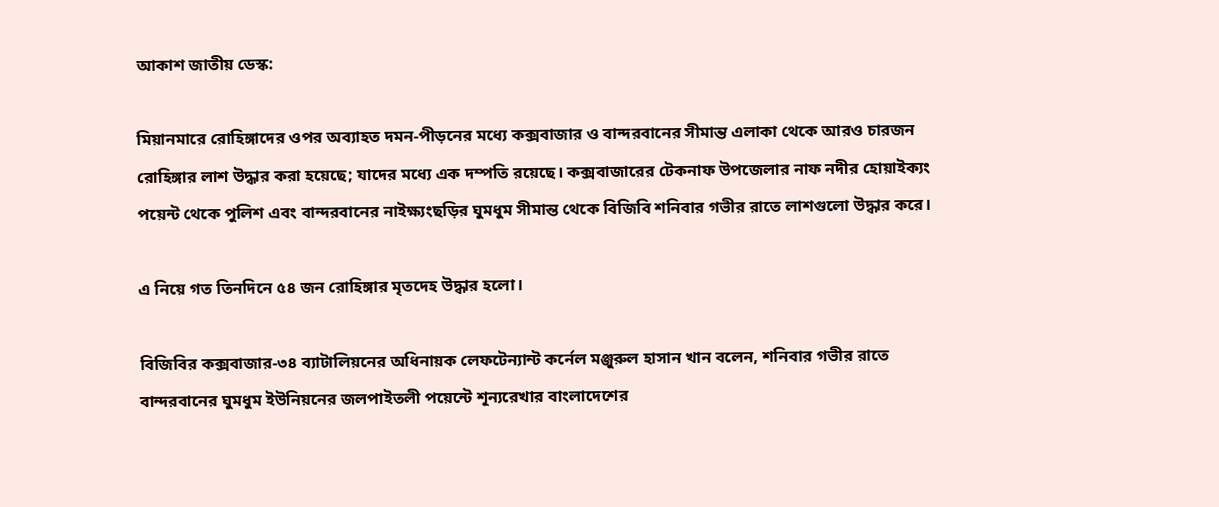আকাশ জাতীয় ডেস্ক:

মিয়ানমারে রোহিঙ্গাদের ওপর অব্যাহত দমন-পীড়নের মধ্যে কক্সবাজার ও বান্দরবানের সীমান্ত এলাকা থেকে আরও চারজন রোহিঙ্গার লাশ উদ্ধার করা হয়েছে; যাদের মধ্যে এক দম্পতি রয়েছে। কক্সবাজারের টেকনাফ উপজেলার নাফ নদীর হোয়াইক্যং পয়েন্ট থেকে পুলিশ এবং বান্দরবানের নাইক্ষ্যংছড়ির ঘুমধুম সীমান্ত থেকে বিজিবি শনিবার গভীর রাতে লাশগুলো উদ্ধার করে।

এ নিয়ে গত তিনদিনে ৫৪ জন রোহিঙ্গার মৃতদেহ উদ্ধার হলো।

বিজিবির কক্সবাজার-৩৪ ব্যাটালিয়নের অধিনায়ক লেফটেন্যান্ট কর্নেল মঞ্জুরুল হাসান খান বলেন, শনিবার গভীর রাতে বান্দরবানের ঘুমধুম ইউনিয়নের জলপাইতলী পয়েন্টে শূন্যরেখার বাংলাদেশের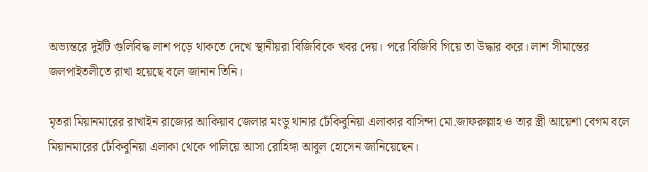অভ্যন্তরে দুইটি গুলিবিদ্ধ লাশ পড়ে থাকতে দেখে স্থানীয়রা বিজিবিকে খবর দেয়। পরে বিজিবি গিয়ে তা উদ্ধার করে। লাশ সীমান্তের জলপাইতলীতে রাখা হয়েছে বলে জানান তিনি।

মৃতরা মিয়ানমারের রাখাইন রাজ্যের আকিয়াব জেলার মংডু থানার ঢেঁকিবুনিয়া এলাকার বাসিন্দা মো.জাফরুল্লাহ ও তার স্ত্রী আয়েশা বেগম বলে মিয়ানমারের ঢেঁকিবুনিয়া এলাকা থেকে পালিয়ে আসা রোহিঙ্গা আবুল হোসেন জানিয়েছেন।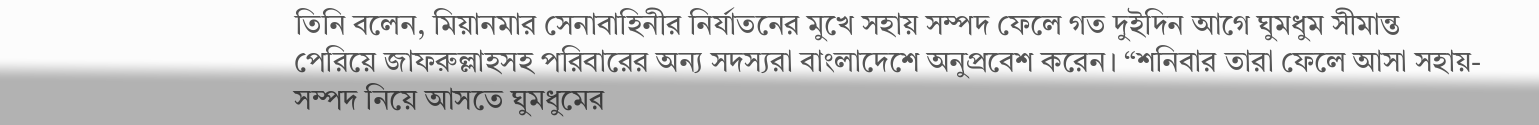তিনি বলেন, মিয়ানমার সেনাবাহিনীর নির্যাতনের মুখে সহায় সম্পদ ফেলে গত দুইদিন আগে ঘুমধুম সীমান্ত পেরিয়ে জাফরুল্লাহসহ পরিবারের অন্য সদস্যরা বাংলাদেশে অনুপ্রবেশ করেন। “শনিবার তারা ফেলে আসা সহায়-সম্পদ নিয়ে আসতে ঘুমধুমের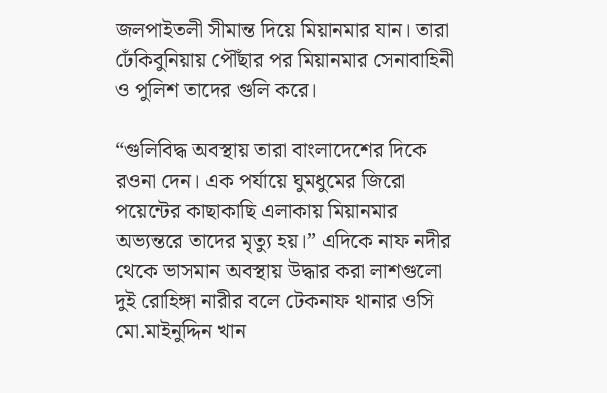জলপাইতলী সীমান্ত দিয়ে মিয়ানমার যান। তারা ঢেঁকিবুনিয়ায় পৌঁছার পর মিয়ানমার সেনাবাহিনী ও পুলিশ তাদের গুলি করে।

“গুলিবিদ্ধ অবস্থায় তারা বাংলাদেশের দিকে রওনা দেন। এক পর্যায়ে ঘুমধুমের জিরো পয়েন্টের কাছাকাছি এলাকায় মিয়ানমার অভ্যন্তরে তাদের মৃত্যু হয়।” এদিকে নাফ নদীর থেকে ভাসমান অবস্থায় উদ্ধার করা লাশগুলো দুই রোহিঙ্গা নারীর বলে টেকনাফ থানার ওসি মো.মাইনুদ্দিন খান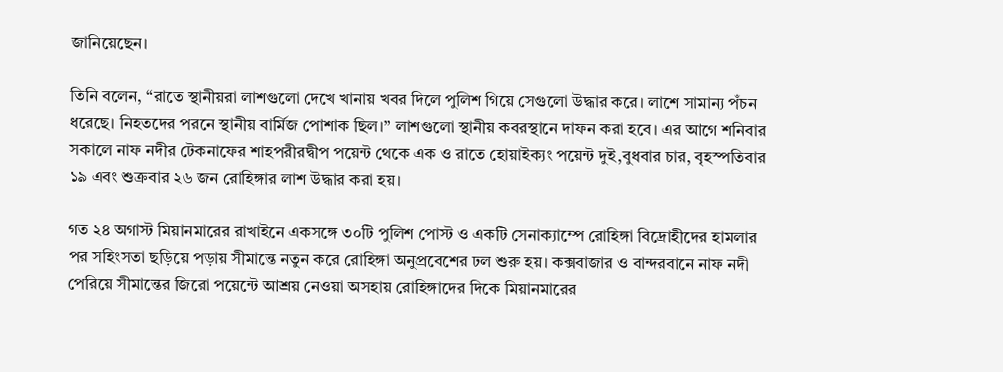জানিয়েছেন।

তিনি বলেন, “রাতে স্থানীয়রা লাশগুলো দেখে খানায় খবর দিলে পুলিশ গিয়ে সেগুলো উদ্ধার করে। লাশে সামান্য পঁচন ধরেছে। নিহতদের পরনে স্থানীয় বার্মিজ পোশাক ছিল।” লাশগুলো স্থানীয় কবরস্থানে দাফন করা হবে। এর আগে শনিবার সকালে নাফ নদীর টেকনাফের শাহপরীরদ্বীপ পয়েন্ট থেকে এক ও রাতে হোয়াইক্যং পয়েন্ট দুই,বুধবার চার, বৃহস্পতিবার ১৯ এবং শুক্রবার ২৬ জন রোহিঙ্গার লাশ উদ্ধার করা হয়।

গত ২৪ অগাস্ট মিয়ানমারের রাখাইনে একসঙ্গে ৩০টি পুলিশ পোস্ট ও একটি সেনাক্যাম্পে রোহিঙ্গা বিদ্রোহীদের হামলার পর সহিংসতা ছড়িয়ে পড়ায় সীমান্তে নতুন করে রোহিঙ্গা অনুপ্রবেশের ঢল শুরু হয়। কক্সবাজার ও বান্দরবানে নাফ নদী পেরিয়ে সীমান্তের জিরো পয়েন্টে আশ্রয় নেওয়া অসহায় রোহিঙ্গাদের দিকে মিয়ানমারের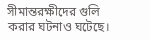সীমান্তরক্ষীদের গুলি করার ঘটনাও ঘটেছে।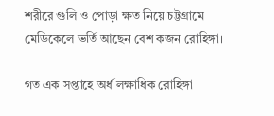শরীরে গুলি ও পোড়া ক্ষত নিয়ে চট্টগ্রামে মেডিকেলে ভর্তি আছেন বেশ কজন রোহিঙ্গা।

গত এক সপ্তাহে অর্ধ লক্ষাধিক রোহিঙ্গা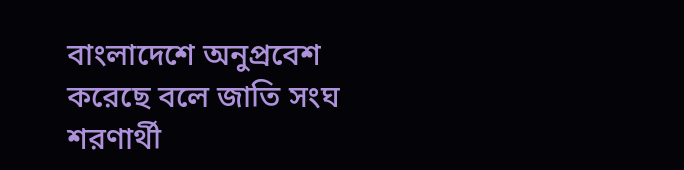বাংলাদেশে অনুপ্রবেশ করেছে বলে জাতি সংঘ শরণার্থী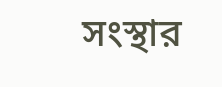সংস্থার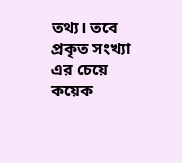তথ্য। তবে প্রকৃত সংখ্যা এর চেয়ে কয়েক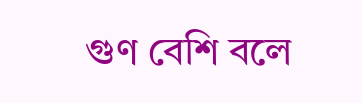গুণ বেশি বলে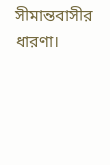সীমান্তবাসীর ধারণা।